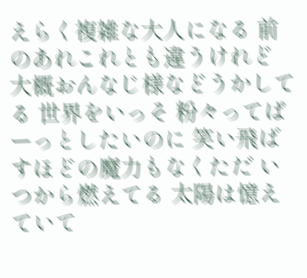えらく複雑な大人になる 前のあれこれとも違うけれど 大概おんなじ様などうかしてる 世界をいっそ 粉々ってぱーっとしたいのに 笑い飛ばすほどの魔力もなくただ いつから燃えてる 太陽は憶えていて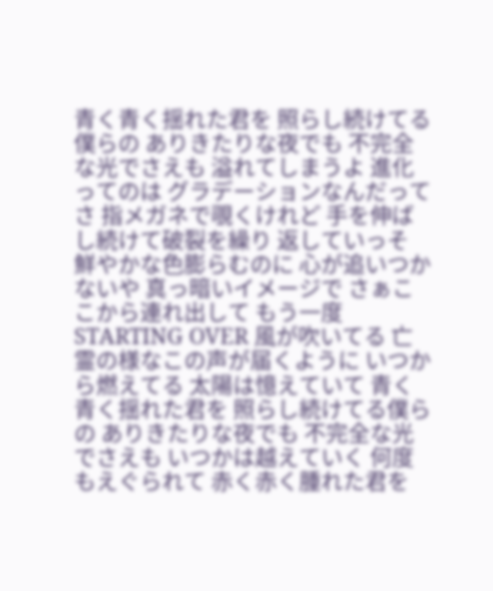青く青く揺れた君を 照らし続けてる僕らの ありきたりな夜でも 不完全な光でさえも 溢れてしまうよ 進化ってのは グラデーションなんだってさ 指メガネで覗くけれど 手を伸ばし続けて破裂を繰り 返していっそ 鮮やかな色膨らむのに 心が追いつかないや 真っ暗いイメージで さぁここから連れ出して もう一度 STARTING OVER 風が吹いてる 亡霊の様なこの声が届くように いつから燃えてる 太陽は憶えていて 青く青く揺れた君を 照らし続けてる僕らの ありきたりな夜でも 不完全な光でさえも いつかは越えていく 何度もえぐられて 赤く赤く腫れた君を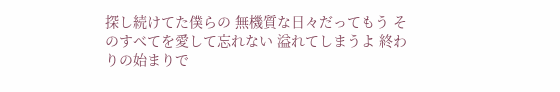探し続けてた僕らの 無機質な日々だってもう そのすべてを愛して忘れない 溢れてしまうよ 終わりの始まりで